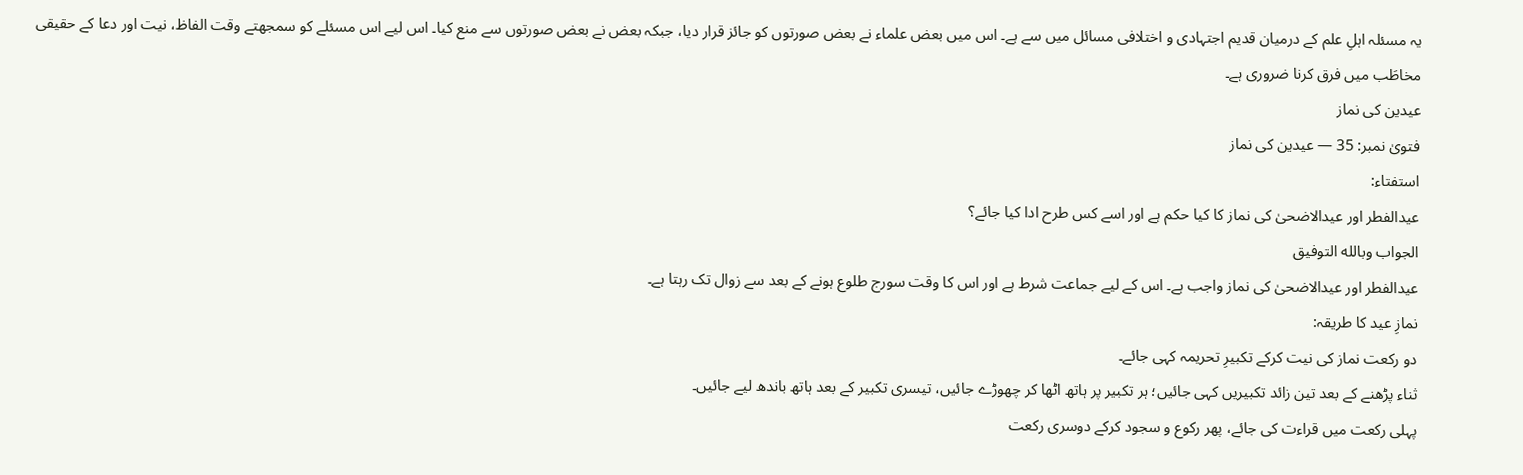یہ مسئلہ اہلِ علم کے درمیان قدیم اجتہادی و اختلافی مسائل میں سے ہے۔ اس میں بعض علماء نے بعض صورتوں کو جائز قرار دیا، جبکہ بعض نے بعض صورتوں سے منع کیا۔ اس لیے اس مسئلے کو سمجھتے وقت الفاظ، نیت اور دعا کے حقیقی مخاطَب میں فرق کرنا ضروری ہے۔
عیدین کی نماز
فتویٰ نمبر: 35 — عیدین کی نماز
استفتاء:
عیدالفطر اور عیدالاضحیٰ کی نماز کا کیا حکم ہے اور اسے کس طرح ادا کیا جائے؟
الجواب وبالله التوفيق
عیدالفطر اور عیدالاضحیٰ کی نماز واجب ہے۔ اس کے لیے جماعت شرط ہے اور اس کا وقت سورج طلوع ہونے کے بعد سے زوال تک رہتا ہے۔
نمازِ عید کا طریقہ:
دو رکعت نماز کی نیت کرکے تکبیرِ تحریمہ کہی جائے۔
ثناء پڑھنے کے بعد تین زائد تکبیریں کہی جائیں؛ ہر تکبیر پر ہاتھ اٹھا کر چھوڑے جائیں، تیسری تکبیر کے بعد ہاتھ باندھ لیے جائیں۔
پہلی رکعت میں قراءت کی جائے، پھر رکوع و سجود کرکے دوسری رکعت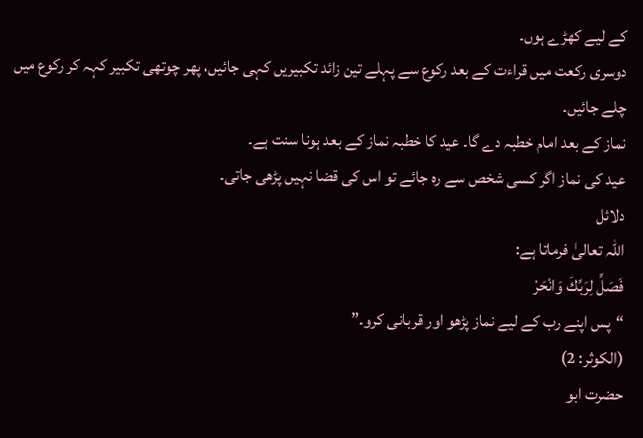کے لیے کھڑے ہوں۔
دوسری رکعت میں قراءت کے بعد رکوع سے پہلے تین زائد تکبیریں کہی جائیں، پھر چوتھی تکبیر کہہ کر رکوع میں چلے جائیں۔
نماز کے بعد امام خطبہ دے گا۔ عید کا خطبہ نماز کے بعد ہونا سنت ہے۔
عید کی نماز اگر کسی شخص سے رہ جائے تو اس کی قضا نہیں پڑھی جاتی۔
دلائل
اللہ تعالیٰ فرماتا ہے:
فَصَلِّ لِرَبِّكَ وَانْحَرْ
“پس اپنے رب کے لیے نماز پڑھو اور قربانی کرو۔”
(الکوثر: 2)
حضرت ابو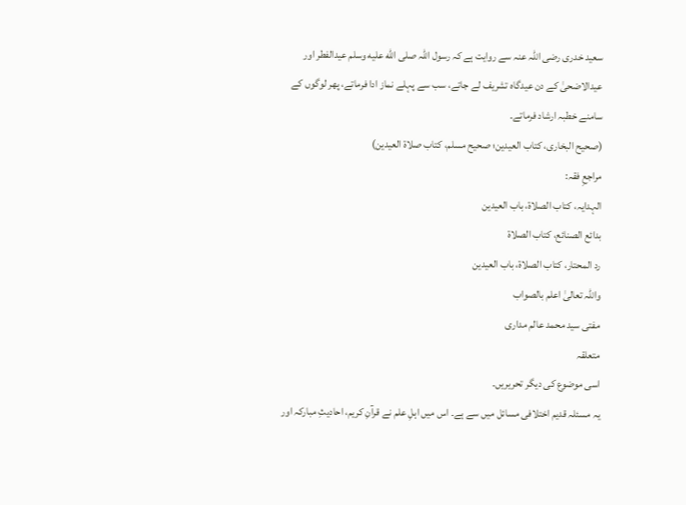سعید خدری رضی اللہ عنہ سے روایت ہے کہ رسول اللہ صلى الله عليه وسلم عیدالفطر اور عیدالاضحیٰ کے دن عیدگاہ تشریف لے جاتے، سب سے پہلے نماز ادا فرماتے، پھر لوگوں کے سامنے خطبہ ارشاد فرماتے۔
(صحیح البخاری، کتاب العیدین؛ صحیح مسلم، کتاب صلاة العیدین)
مراجعِ فقہ:
الہدایہ، کتاب الصلاۃ، باب العیدین
بدائع الصنائع، کتاب الصلاۃ
رد المحتار، کتاب الصلاۃ، باب العیدین
واللہ تعالیٰ اعلم بالصواب
مفتی سید محمد عالم مداری
متعلقہ
اسی موضوع کی دیگر تحریریں۔
یہ مسئلہ قدیم اختلافی مسائل میں سے ہے۔ اس میں اہلِ علم نے قرآنِ کریم، احادیثِ مبارکہ اور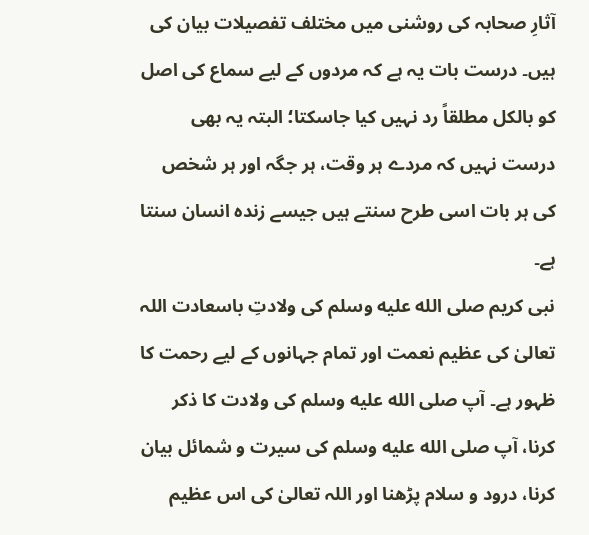آثارِ صحابہ کی روشنی میں مختلف تفصیلات بیان کی ہیں۔ درست بات یہ ہے کہ مردوں کے لیے سماع کی اصل کو بالکل مطلقاً رد نہیں کیا جاسکتا؛ البتہ یہ بھی درست نہیں کہ مردے ہر وقت، ہر جگہ اور ہر شخص کی ہر بات اسی طرح سنتے ہیں جیسے زندہ انسان سنتا ہے۔
نبی کریم صلى الله عليه وسلم کی ولادتِ باسعادت اللہ تعالیٰ کی عظیم نعمت اور تمام جہانوں کے لیے رحمت کا ظہور ہے۔ آپ صلى الله عليه وسلم کی ولادت کا ذکر کرنا، آپ صلى الله عليه وسلم کی سیرت و شمائل بیان کرنا، درود و سلام پڑھنا اور اللہ تعالیٰ کی اس عظیم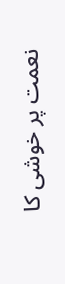نعمت پر خوشی کا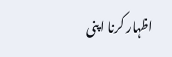اظہار کرنا اپنی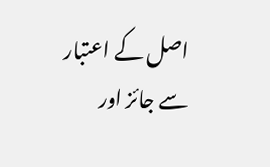اصل کے اعتبار سے جائز اور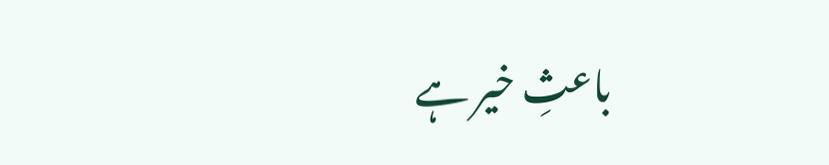باعثِ خیر ہے